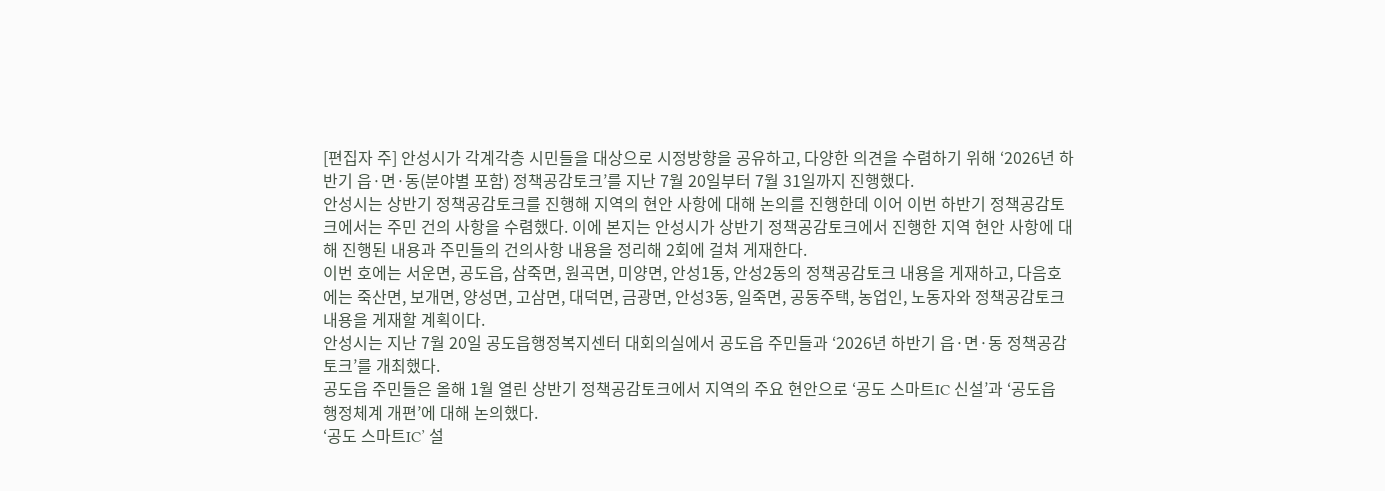[편집자 주] 안성시가 각계각층 시민들을 대상으로 시정방향을 공유하고, 다양한 의견을 수렴하기 위해 ‘2026년 하반기 읍·면·동(분야별 포함) 정책공감토크’를 지난 7월 20일부터 7월 31일까지 진행했다.
안성시는 상반기 정책공감토크를 진행해 지역의 현안 사항에 대해 논의를 진행한데 이어 이번 하반기 정책공감토크에서는 주민 건의 사항을 수렴했다. 이에 본지는 안성시가 상반기 정책공감토크에서 진행한 지역 현안 사항에 대해 진행된 내용과 주민들의 건의사항 내용을 정리해 2회에 걸쳐 게재한다.
이번 호에는 서운면, 공도읍, 삼죽면, 원곡면, 미양면, 안성1동, 안성2동의 정책공감토크 내용을 게재하고, 다음호에는 죽산면, 보개면, 양성면, 고삼면, 대덕면, 금광면, 안성3동, 일죽면, 공동주택, 농업인, 노동자와 정책공감토크 내용을 게재할 계획이다.
안성시는 지난 7월 20일 공도읍행정복지센터 대회의실에서 공도읍 주민들과 ‘2026년 하반기 읍·면·동 정책공감토크’를 개최했다.
공도읍 주민들은 올해 1월 열린 상반기 정책공감토크에서 지역의 주요 현안으로 ‘공도 스마트IC 신설’과 ‘공도읍 행정체계 개편’에 대해 논의했다.
‘공도 스마트IC’ 설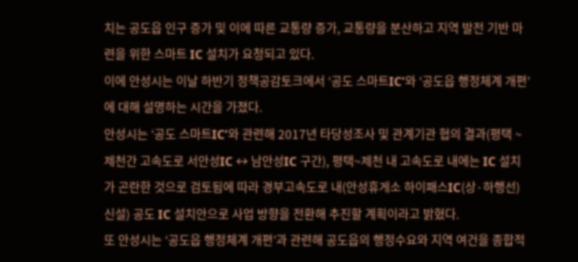치는 공도읍 인구 증가 및 이에 따른 교통량 증가, 교통량을 분산하고 지역 발전 기반 마련을 위한 스마트 IC 설치가 요청되고 있다.
이에 안성시는 이날 하반기 정책공감토크에서 ‘공도 스마트IC’와 ‘공도읍 행정체계 개편’에 대해 설명하는 시간을 가졌다.
안성시는 ‘공도 스마트IC’와 관련해 2017년 타당성조사 및 관계기관 협의 결과(평택 ~ 제천간 고속도로 서안성IC ↔ 남안성IC 구간), 평택~제천 내 고속도로 내에는 IC 설치가 곤란한 것으로 검토됨에 따라 경부고속도로 내(안성휴게소 하이패스IC(상·하행선) 신설) 공도 IC 설치안으로 사업 방향을 전환해 추진할 계획이라고 밝혔다.
또 안성시는 ‘공도읍 행정체계 개편’과 관련해 공도읍의 행정수요와 지역 여건을 종합적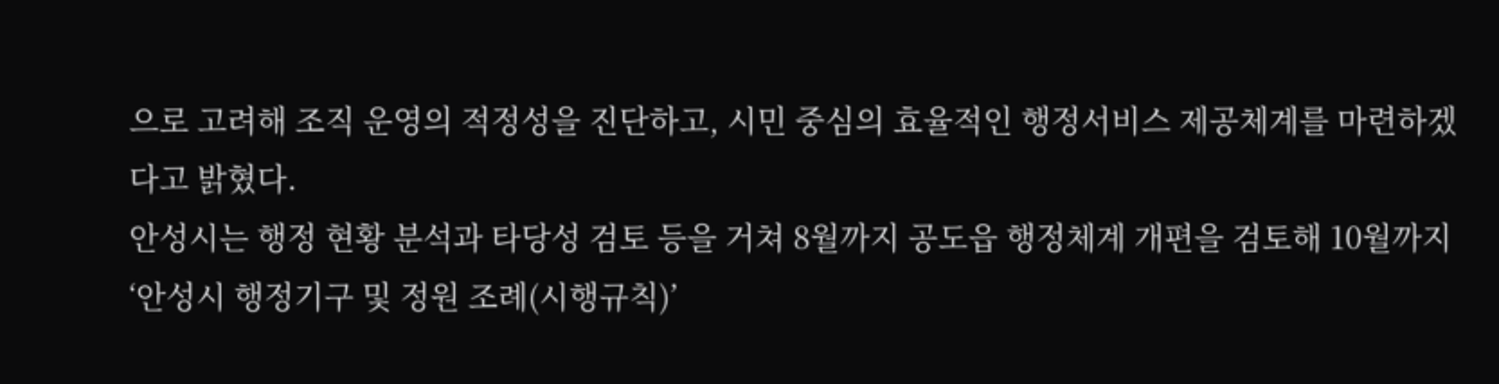으로 고려해 조직 운영의 적정성을 진단하고, 시민 중심의 효율적인 행정서비스 제공체계를 마련하겠다고 밝혔다.
안성시는 행정 현황 분석과 타당성 검토 등을 거쳐 8월까지 공도읍 행정체계 개편을 검토해 10월까지 ‘안성시 행정기구 및 정원 조례(시행규칙)’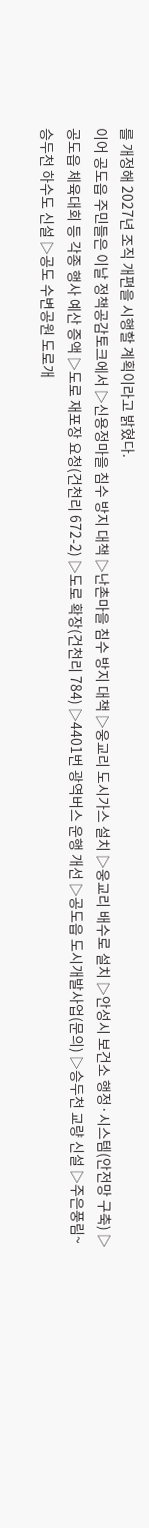를 개정해 2027년 조직 개편을 시행할 계획이라고 밝혔다.
이어 공도읍 주민들은 이날 정책공감토크에서 ▷신용정마을 침수 방지 대책 ▷난촌마을 침수 방지 대책 ▷웅교리 도시가스 설치 ▷웅교리 배수로 설치 ▷안성시 보건소 행정·시스템(안전망 구축) ▷공도읍 체육대회 등 각종 행사 예산 증액 ▷도로 재포장 요청(건천리 672-2) ▷도로 확장(건천리 784) ▷4401번 광역버스 운행 개선 ▷공도읍 도시개발사업(문의) ▷승두천 교량 신설 ▷주은풍림~승두천 하수도 신설 ▷공도 수변공원 도로개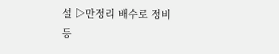설 ▷만정리 배수로 정비 등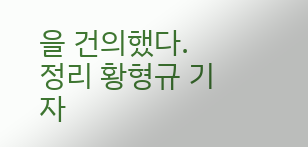을 건의했다.
정리 황형규 기자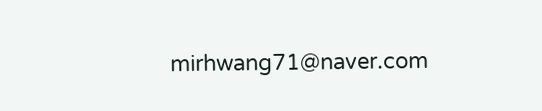mirhwang71@naver.com